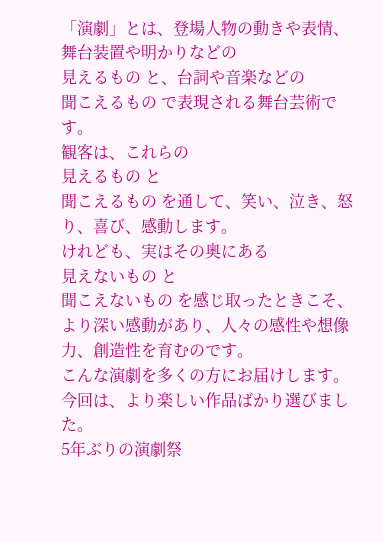「演劇」とは、登場人物の動きや表情、舞台装置や明かりなどの
見えるもの と、台詞や音楽などの
聞こえるもの で表現される舞台芸術です。
観客は、これらの
見えるもの と
聞こえるもの を通して、笑い、泣き、怒り、喜び、感動します。
けれども、実はその奥にある
見えないもの と
聞こえないもの を感じ取ったときこそ、より深い感動があり、人々の感性や想像力、創造性を育むのです。
こんな演劇を多くの方にお届けします。
今回は、より楽しい作品ばかり選びました。
5年ぶりの演劇祭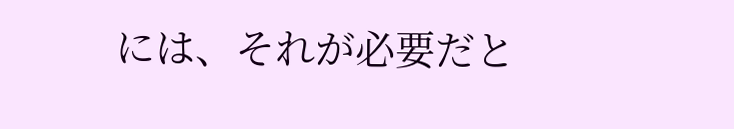には、それが必要だと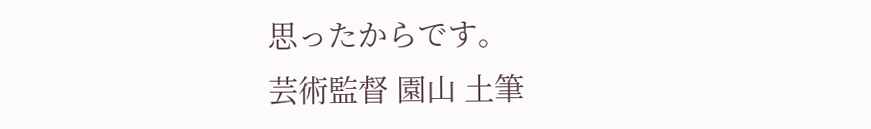思ったからです。
芸術監督 園山 土筆